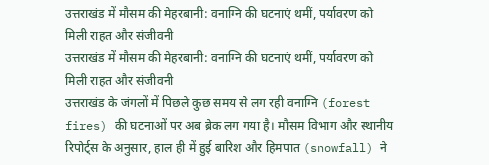उत्तराखंड में मौसम की मेहरबानी: वनाग्नि की घटनाएं थमीं, पर्यावरण को मिली राहत और संजीवनी
उत्तराखंड में मौसम की मेहरबानी: वनाग्नि की घटनाएं थमीं, पर्यावरण को मिली राहत और संजीवनी
उत्तराखंड के जंगलों में पिछले कुछ समय से लग रही वनाग्नि (forest fires) की घटनाओं पर अब ब्रेक लग गया है। मौसम विभाग और स्थानीय रिपोर्ट्स के अनुसार, हाल ही में हुई बारिश और हिमपात (snowfall) ने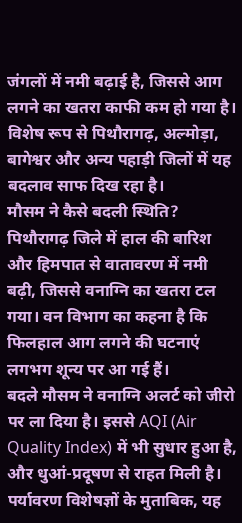जंगलों में नमी बढ़ाई है, जिससे आग लगने का खतरा काफी कम हो गया है। विशेष रूप से पिथौरागढ़, अल्मोड़ा, बागेश्वर और अन्य पहाड़ी जिलों में यह बदलाव साफ दिख रहा है।
मौसम ने कैसे बदली स्थिति?
पिथौरागढ़ जिले में हाल की बारिश और हिमपात से वातावरण में नमी बढ़ी, जिससे वनाग्नि का खतरा टल गया। वन विभाग का कहना है कि फिलहाल आग लगने की घटनाएं लगभग शून्य पर आ गई हैं।
बदले मौसम ने वनाग्नि अलर्ट को जीरो पर ला दिया है। इससे AQI (Air Quality Index) में भी सुधार हुआ है, और धुआं-प्रदूषण से राहत मिली है।
पर्यावरण विशेषज्ञों के मुताबिक, यह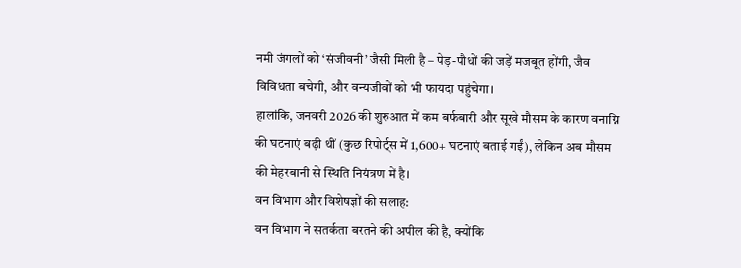नमी जंगलों को ‘संजीवनी’ जैसी मिली है – पेड़-पौधों की जड़ें मजबूत होंगी, जैव विविधता बचेगी, और वन्यजीवों को भी फायदा पहुंचेगा।
हालांकि, जनवरी 2026 की शुरुआत में कम बर्फबारी और सूखे मौसम के कारण वनाग्नि की घटनाएं बढ़ी थीं (कुछ रिपोर्ट्स में 1,600+ घटनाएं बताई गईं), लेकिन अब मौसम की मेहरबानी से स्थिति नियंत्रण में है।
वन विभाग और विशेषज्ञों की सलाह:
वन विभाग ने सतर्कता बरतने की अपील की है, क्योंकि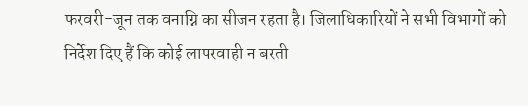फरवरी-जून तक वनाग्नि का सीजन रहता है। जिलाधिकारियों ने सभी विभागों को निर्देश दिए हैं कि कोई लापरवाही न बरती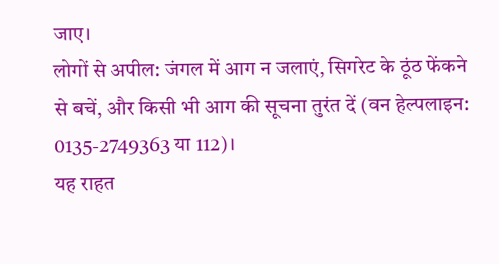जाए।
लोगों से अपील: जंगल में आग न जलाएं, सिगरेट के ठूंठ फेंकने से बचें, और किसी भी आग की सूचना तुरंत दें (वन हेल्पलाइन: 0135-2749363 या 112)।
यह राहत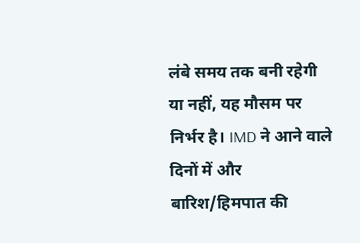लंबे समय तक बनी रहेगी या नहीं, यह मौसम पर निर्भर है। IMD ने आने वाले दिनों में और बारिश/हिमपात की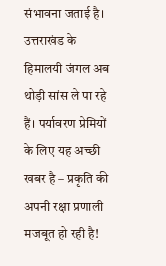संभावना जताई है।
उत्तराखंड के हिमालयी जंगल अब थोड़ी सांस ले पा रहे हैं। पर्यावरण प्रेमियों के लिए यह अच्छी खबर है – प्रकृति की अपनी रक्षा प्रणाली मजबूत हो रही है!